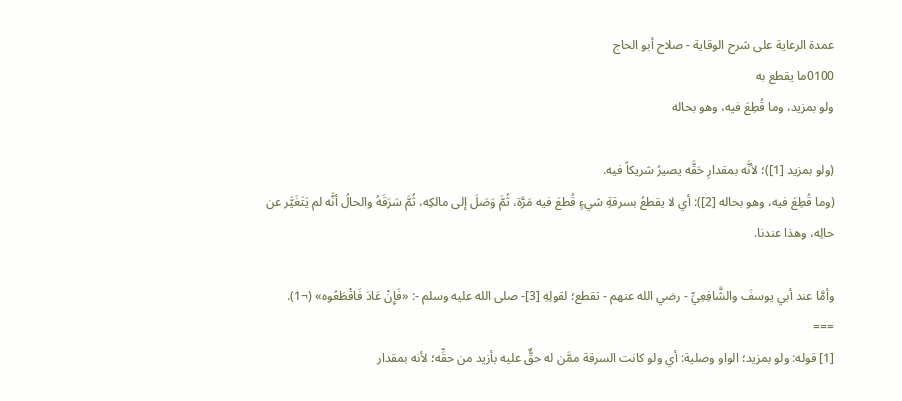عمدة الرعاية على شرح الوقاية - صلاح أبو الحاج
0100ما يقطع به
ولو بمزيد، وما قُطِعَ فيه، وهو بحاله

(ولو بمزيد [1])؛ لأنَّه بمقدارِ حَقَّه يصيرُ شريكاً فيه.
(وما قُطِعَ فيه، وهو بحاله [2]): أي لا يقطعُ بسرقةِ شيءٍ قُطعَ فيه مَرَّة، ثُمَّ وَصَلَ إلى مالكِه، ثُمَّ سَرَقَهُ والحالُ أنَّه لم يَتَغَيَّر عن حالِه، وهذا عندنا.

وأمَّا عند أبي يوسفَ والشَّافِعِيِّ - رضي الله عنهم - تقطع؛ لقولِهِ [3]- صلى الله عليه وسلم -: «فَإِنْ عَادَ فَاقْطَعُوه» (¬1).
===
[1] قوله: ولو بمزيد؛ الواو وصلية: أي ولو كانت السرقة ممَّن له حقٌّ عليه بأزيد من حقِّه؛ لأنه بمقدار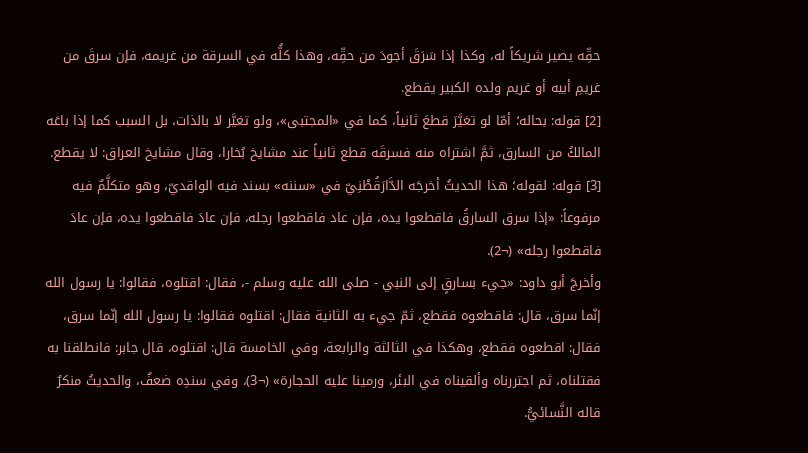حقِّه يصير شريكاً له، وكذا إذا سَرَقَ أجودَ من حقِّه، وهذا كلُّه في السرقة من غريمه، فإن سرقَ من غريمِ أبيه أو غريم ولده الكبير يقطع.
[2] قوله: بحاله؛ أمّا لو تغيَّرَ قطعَ ثانياً، كما في «المجتبى»، ولو تغيَّر لا بالذات، بل السبب كما إذا باعَه المالكُ من السارق، ثمَّ اشتراه منه فسرقَه قطع ثانياً عند مشايخ بُخارا، وقال مشايخ العراق: لا يقطع.
[3] قوله: لقوله؛ هذا الحديثُ أخرجَه الدَّارَقُطْنِيّ في «سننه» بسند فيه الواقديّ، وهو متكلَّمٌ فيه مرفوعاً: «إذا سرق السارقُ فاقطعوا يده، فإن عاد فاقطعوا رجله، فإن عادَ فاقطعوا يده، فإن عادَ فاقطعوا رجله» (¬2).
وأخرجَ أبو داود: «جيء بسارقٍ إلى النبي - صلى الله عليه وسلم -، فقال: اقتلوه، فقالوا: يا رسول الله إنّما سرق، قال: فاقطعوه فقطع، ثمّ جيء به الثانية فقال: اقتلوه فقالوا: يا رسول الله إنّما سرق، فقال: اقطعوه فقطع، وهكذا في الثالثة والرابعة، وفي الخامسة قال: اقتلوه، قال جابر: فانطلقنا به فقتلناه، ثم اجتررناه وألقيناه في البئر، ورمينا عليه الحجارة» (¬3)، وفي سندِه ضعفٌ، والحديثُ منكرٌ قاله النَّسائيُّ.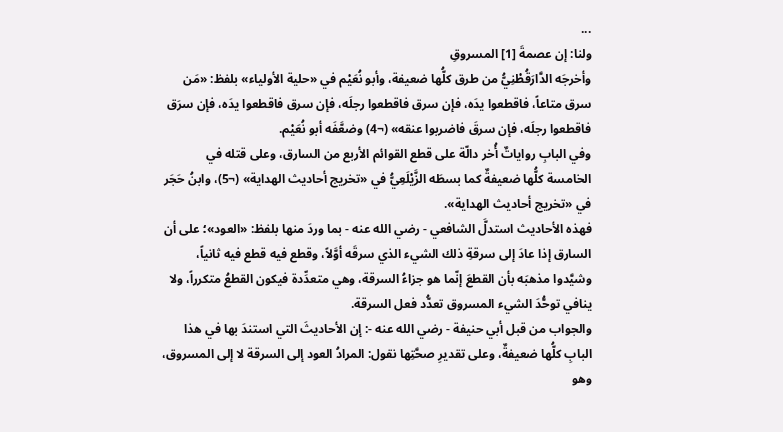...
ولنا: إن عصمةَ [1] المسروقِ
وأخرجَه الدَّارَقُطْنِيُّ من طرق كلُّها ضعيفة، وأبو نُعَيْم في «حلية الأولياء» بلفظ: «مَن سرق متاعاً، فاقطعوا يدَه، فإن سرق فاقطعوا رجلَه، فإن سرق فاقطعوا يدَه، فإن سرَق فاقطعوا رجلَه، فإن سرقَ فاضربوا عنقه» (¬4) وضعَّفَه أبو نُعَيْم.
وفي البابِ رواياتٌ أُخر دالّة على قطع القوائم الأربع من السارق، وعلى قتله في الخامسة كلُّها ضعيفةٌ كما بسطَه الزَّيْلَعِيُّ في «تخريج أحاديث الهداية» (¬5)، وابنُ حَجَر في «تخريج أحاديث الهداية».
فهذه الأحاديث استدلَّ الشافعي - رضي الله عنه - بما وردَ منها بلفظ: «العود»؛ على أن السارق إذا عادَ إلى سرقةِ ذلك الشيء الذي سرقَه أوَّلاً، وقطع فيه قطع فيه ثانياً، وشيَّدوا مذهبَه بأن القطعَ إنّما هو جزاءُ السرقة، وهي متعدِّدة فيكون القطعُ متكرراً، ولا ينافي توحُّدَ الشيء المسروق تعدُّد فعل السرقة.
والجواب من قبل أبي حنيفة - رضي الله عنه -: إن الأحاديثَ التي استندَ بها في هذا البابِ كلُّها ضعيفةٌ، وعلى تقديرِ صحَّتِها نقول: المرادُ العود إلى السرقة لا إلى المسروق، وهو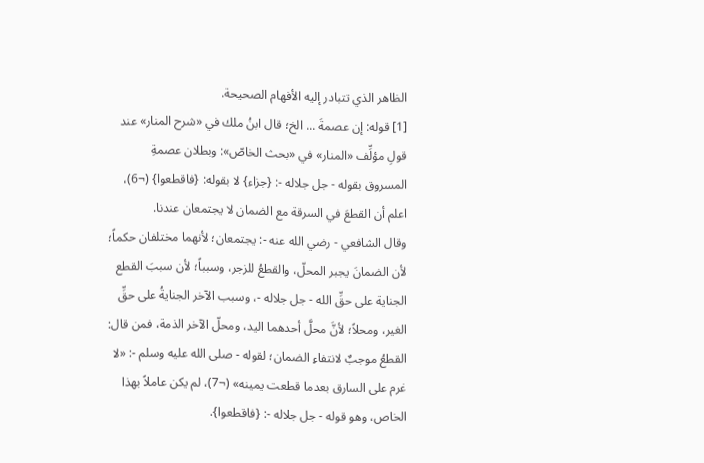الظاهر الذي تتبادر إليه الأفهام الصحيحة.
[1] قوله: إن عصمةَ ... الخ؛ قال ابنُ ملك في «شرح المنار» عند قولِ مؤلِّف «المنار» في «بحث الخاصّ»: وبطلان عصمةِ المسروق بقوله - جل جلاله -: {جزاء} لا بقوله: {فاقطعوا} (¬6)، اعلم أن القطعَ في السرقة مع الضمان لا يجتمعان عندنا.
وقال الشافعي - رضي الله عنه -: يجتمعان؛ لأنهما مختلفان حكماً؛ لأن الضمانَ يجبر المحلّ، والقطعُ للزجر، وسبباً؛ لأن سببَ القطع الجناية على حقِّ الله - جل جلاله -، وسبب الآخر الجنايةُ على حقِّ الغير، ومحلاً؛ لأنَّ محلَّ أحدهما اليد، ومحلّ الآخر الذمة، فمن قال: القطعُ موجبٌ لانتفاءِ الضمان؛ لقوله - صلى الله عليه وسلم -: «لا غرم على السارق بعدما قطعت يمينه» (¬7)، لم يكن عاملاً بهذا الخاص، وهو قوله - جل جلاله -: {فاقطعوا}.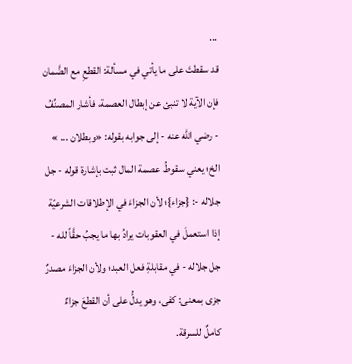...
قد سقطتَ على ما يأتي في مسألة: القطعِ مع الضَّمان
فإن الآية لا تنبئ عن إبطال العصمة، فأشار المصنِّفُ - رضي الله عنه - إلى جوابه بقوله: «وبطلان ... » الخ؛ يعني سقوطُ عصمة المال ثبت بإشارة قوله - جل جلاله -: {جزاء}؛ لأن الجزاءَ في الإطلاقات الشرعيّة إذا استعملَ في العقوبات يرادُ بها ما يجبُ حقَّاً لله - جل جلاله - في مقابلةِ فعل العبد؛ ولأن الجزاءَ مصدرٌ جزى بمعنى: كفى، وهو يدلُّ على أن القطعَ جزاءٌ كاملٌ للسرقة.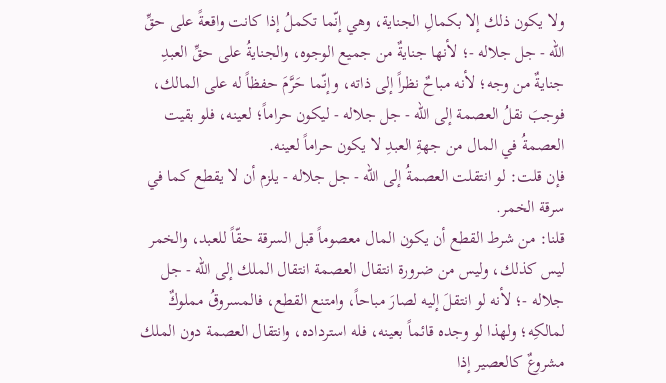ولا يكون ذلك إلا بكمالِ الجناية، وهي إنّما تكملُ إذا كانت واقعةً على حقِّ الله - جل جلاله -؛ لأنها جنايةٌ من جميع الوجوه، والجنايةُ على حقِّ العبدِ جنايةٌ من وجه؛ لأنه مباحٌ نظراً إلى ذاته، وإنّما حَرَّمَ حفظاً له على المالك، فوجبَ نقلُ العصمة إلى الله - جل جلاله - ليكون حراماً؛ لعينه، فلو بقيت العصمةُ في المال من جهةِ العبدِ لا يكون حراماً لعينه.
فإن قلت: لو انتقلت العصمةُ إلى الله - جل جلاله - يلزم أن لا يقطع كما في سرقة الخمر.
قلنا: من شرط القطع أن يكون المال معصوماً قبل السرقة حقّاً للعبد، والخمر ليس كذلك، وليس من ضرورة انتقال العصمة انتقال الملك إلى الله - جل جلاله -؛ لأنه لو انتقلَ إليه لصارَ مباحاً، وامتنع القطع، فالمسروقُ مملوكٌ لمالكِه؛ ولهذا لو وجده قائماً بعينه، فله استرداده، وانتقال العصمة دون الملك مشروعٌ كالعصير إذا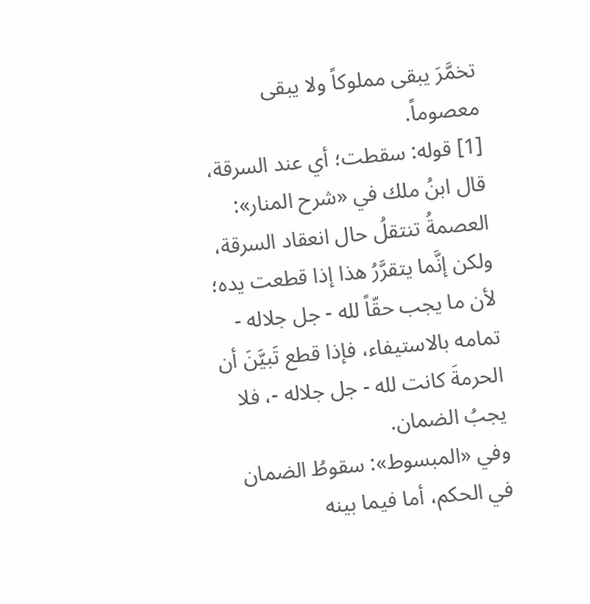تخمَّرَ يبقى مملوكاً ولا يبقى معصوماً.
[1] قوله: سقطت؛ أي عند السرقة، قال ابنُ ملك في «شرح المنار»: العصمةُ تنتقلُ حال انعقاد السرقة، ولكن إنَّما يتقرَّرُ هذا إذا قطعت يده؛ لأن ما يجب حقّاً لله - جل جلاله - تمامه بالاستيفاء، فإذا قطع تَبيَّنَ أن الحرمةَ كانت لله - جل جلاله -، فلا يجبُ الضمان.
وفي «المبسوط»: سقوطُ الضمان في الحكم، أما فيما بينه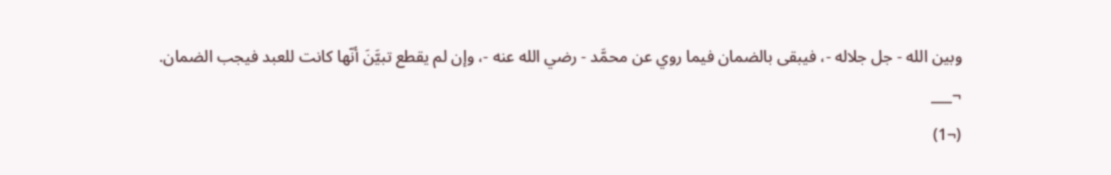وبين الله - جل جلاله -، فيبقى بالضمان فيما روي عن محمَّد - رضي الله عنه -، وإن لم يقطع تبيَّنَ أنّها كانت للعبد فيجب الضمان.
¬___
(¬1)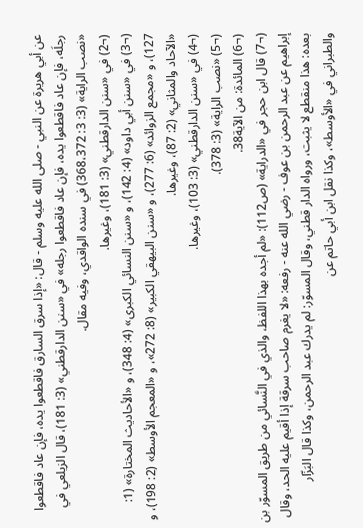عن أبي هريرة عن النبي - صلى الله عليه وسلم - قال: «إذا سرق السارق فاقطعوا يده، فإن عاد فاقطعوا رجلَه، فإن عاد فاقطعوا يده، فإن عاد فاقطعوا رجله» في «سنن الدارقطني» (3: 181)، قال الزيلعي في «نصب الراية» (3: 3: 368،372) في سنده الواقدي، وفيه مقال.
(¬2) في «سنن الدارقطني» (3: 181)، وغيرها.
(¬3) في «سنن أبي داود» (4: 142)، و «سنن النسائي الكبرى» (4: 348)، و «الأحاديث المختارة» (1: 127)، و «مجمع الزوائد» (6: 277)، و «سنن البيهقي الكبير» (8: 272»، و «المعجم الأوسط» (2: 198)، و «الآحاد والمثاني» (2: 87)، وغيرها.
(¬4) في «سنن الدارقطني» (3: 103)، وغيرها.
(¬5) «نصب الراية» (3: 378).
(¬6) المائدة: من الآية38.
(¬7) قال ابن حجر في «الدراية» (ص112): «لم أجده بهذا اللفظ، والذي في النَّسائي من طريق المسوّر بن إبراهيم عن عبد الرحمن بن عوف - رضي الله عنه - رفعه: «لا يغرم صاحب سرقة إذا أقيم عليه الحد، وقال بعده: هذا منقطع لا يثبت، ورواه الدار قطني، وقال المسوّر: لم يدرك عبد الرحمن، وكذا قال البَزّار والطبراني في «الأوسط»، وكذا نقل ابن أبي حاتم عن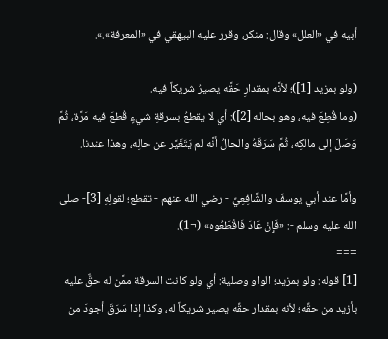أبيه في «العلل» وقال: منكر، وقرر عليه البيهقي في «المعرفة».».

(ولو بمزيد [1])؛ لأنَّه بمقدارِ حَقَّه يصيرُ شريكاً فيه.
(وما قُطِعَ فيه، وهو بحاله [2]): أي لا يقطعُ بسرقةِ شيءٍ قُطعَ فيه مَرَّة، ثُمَّ وَصَلَ إلى مالكِه، ثُمَّ سَرَقَهُ والحالُ أنَّه لم يَتَغَيَّر عن حالِه، وهذا عندنا.

وأمَّا عند أبي يوسفَ والشَّافِعِيِّ - رضي الله عنهم - تقطع؛ لقولِهِ [3]- صلى الله عليه وسلم -: «فَإِنْ عَادَ فَاقْطَعُوه» (¬1).
===
[1] قوله: ولو بمزيد؛ الواو وصلية: أي ولو كانت السرقة ممَّن له حقٌّ عليه بأزيد من حقِّه؛ لأنه بمقدار حقِّه يصير شريكاً له، وكذا إذا سَرَقَ أجودَ من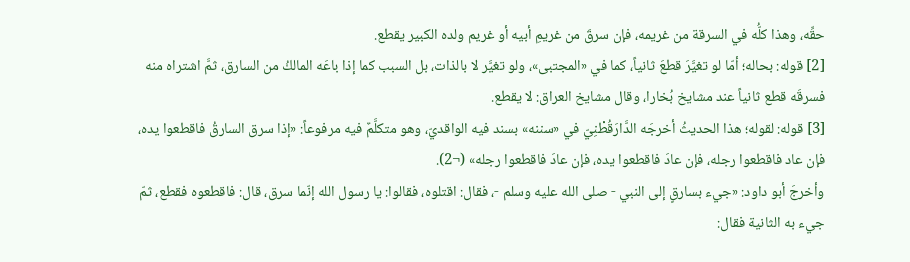حقِّه، وهذا كلُّه في السرقة من غريمه، فإن سرقَ من غريمِ أبيه أو غريم ولده الكبير يقطع.
[2] قوله: بحاله؛ أمّا لو تغيَّرَ قطعَ ثانياً، كما في «المجتبى»، ولو تغيَّر لا بالذات، بل السبب كما إذا باعَه المالكُ من السارق، ثمَّ اشتراه منه فسرقَه قطع ثانياً عند مشايخ بُخارا، وقال مشايخ العراق: لا يقطع.
[3] قوله: لقوله؛ هذا الحديثُ أخرجَه الدَّارَقُطْنِيّ في «سننه» بسند فيه الواقديّ، وهو متكلَّمٌ فيه مرفوعاً: «إذا سرق السارقُ فاقطعوا يده، فإن عاد فاقطعوا رجله، فإن عادَ فاقطعوا يده، فإن عادَ فاقطعوا رجله» (¬2).
وأخرجَ أبو داود: «جيء بسارقٍ إلى النبي - صلى الله عليه وسلم -، فقال: اقتلوه، فقالوا: يا رسول الله إنّما سرق، قال: فاقطعوه فقطع، ثمّ جيء به الثانية فقال: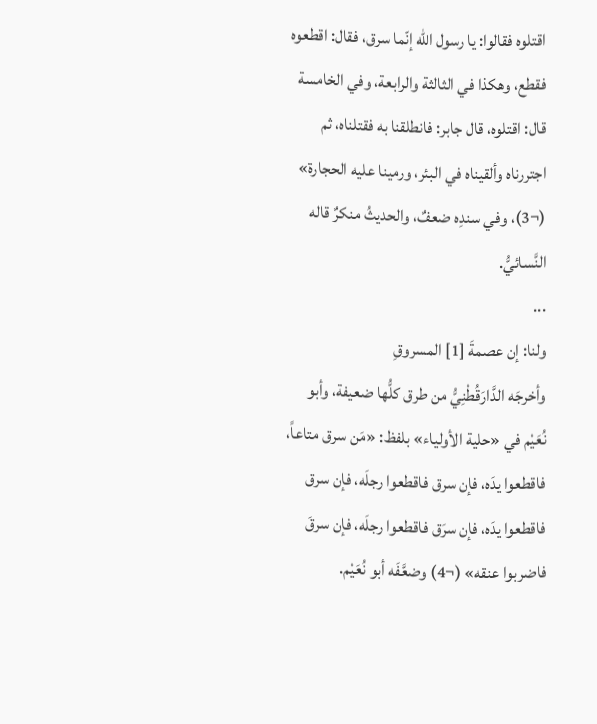اقتلوه فقالوا: يا رسول الله إنّما سرق، فقال: اقطعوه فقطع، وهكذا في الثالثة والرابعة، وفي الخامسة قال: اقتلوه، قال جابر: فانطلقنا به فقتلناه، ثم اجتررناه وألقيناه في البئر، ورمينا عليه الحجارة» (¬3)، وفي سندِه ضعفٌ، والحديثُ منكرٌ قاله النَّسائيُّ.
...
ولنا: إن عصمةَ [1] المسروقِ
وأخرجَه الدَّارَقُطْنِيُّ من طرق كلُّها ضعيفة، وأبو نُعَيْم في «حلية الأولياء» بلفظ: «مَن سرق متاعاً، فاقطعوا يدَه، فإن سرق فاقطعوا رجلَه، فإن سرق فاقطعوا يدَه، فإن سرَق فاقطعوا رجلَه، فإن سرقَ فاضربوا عنقه» (¬4) وضعَّفَه أبو نُعَيْم.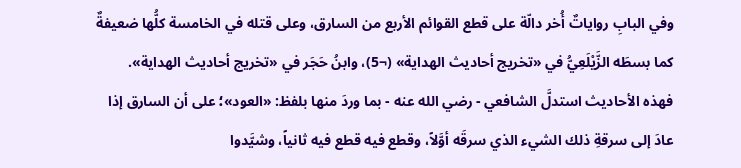وفي البابِ رواياتٌ أُخر دالّة على قطع القوائم الأربع من السارق، وعلى قتله في الخامسة كلُّها ضعيفةٌ كما بسطَه الزَّيْلَعِيُّ في «تخريج أحاديث الهداية» (¬5)، وابنُ حَجَر في «تخريج أحاديث الهداية».
فهذه الأحاديث استدلَّ الشافعي - رضي الله عنه - بما وردَ منها بلفظ: «العود»؛ على أن السارق إذا عادَ إلى سرقةِ ذلك الشيء الذي سرقَه أوَّلاً، وقطع فيه قطع فيه ثانياً، وشيَّدوا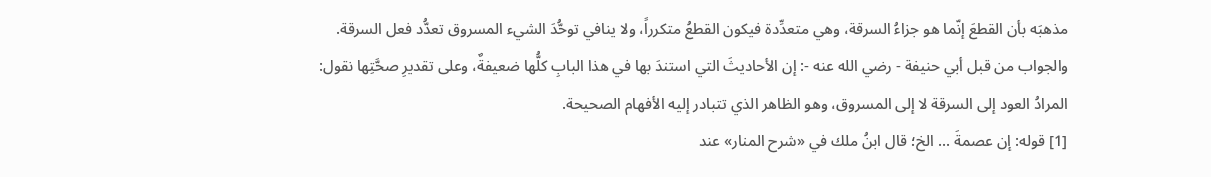مذهبَه بأن القطعَ إنّما هو جزاءُ السرقة، وهي متعدِّدة فيكون القطعُ متكرراً، ولا ينافي توحُّدَ الشيء المسروق تعدُّد فعل السرقة.
والجواب من قبل أبي حنيفة - رضي الله عنه -: إن الأحاديثَ التي استندَ بها في هذا البابِ كلُّها ضعيفةٌ، وعلى تقديرِ صحَّتِها نقول: المرادُ العود إلى السرقة لا إلى المسروق، وهو الظاهر الذي تتبادر إليه الأفهام الصحيحة.
[1] قوله: إن عصمةَ ... الخ؛ قال ابنُ ملك في «شرح المنار» عند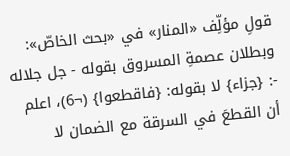قولِ مؤلِّف «المنار» في «بحث الخاصّ»: وبطلان عصمةِ المسروق بقوله - جل جلاله -: {جزاء} لا بقوله: {فاقطعوا} (¬6)، اعلم أن القطعَ في السرقة مع الضمان لا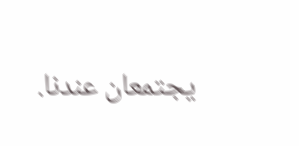يجتمعان عندنا.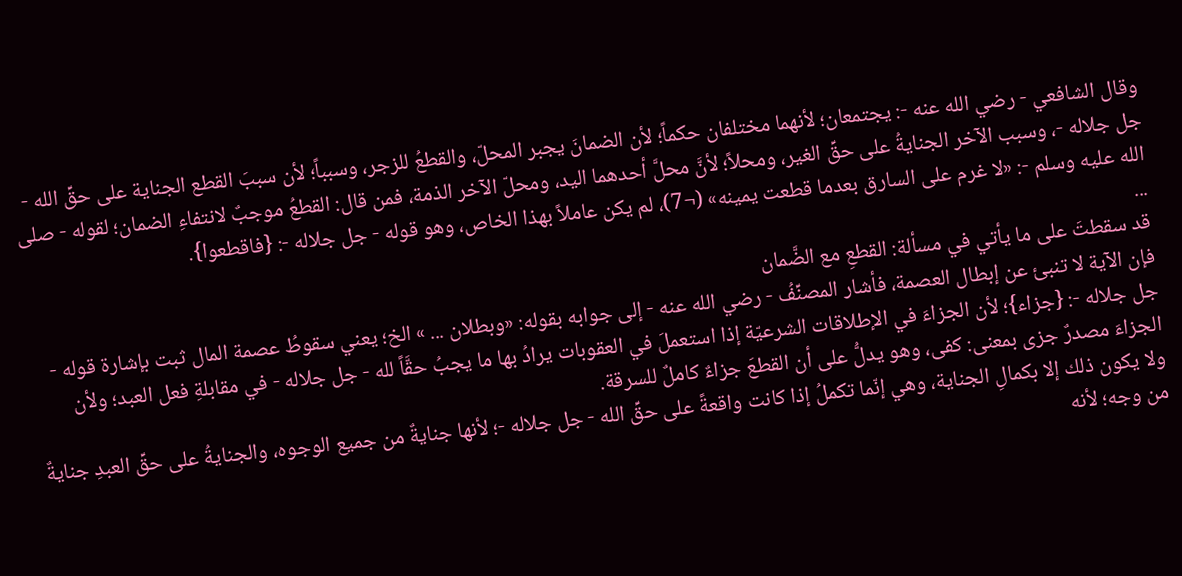وقال الشافعي - رضي الله عنه -: يجتمعان؛ لأنهما مختلفان حكماً؛ لأن الضمانَ يجبر المحلّ، والقطعُ للزجر، وسبباً؛ لأن سببَ القطع الجناية على حقِّ الله - جل جلاله -، وسبب الآخر الجنايةُ على حقِّ الغير، ومحلاً؛ لأنَّ محلَّ أحدهما اليد، ومحلّ الآخر الذمة، فمن قال: القطعُ موجبٌ لانتفاءِ الضمان؛ لقوله - صلى الله عليه وسلم -: «لا غرم على السارق بعدما قطعت يمينه» (¬7)، لم يكن عاملاً بهذا الخاص، وهو قوله - جل جلاله -: {فاقطعوا}.
...
قد سقطتَ على ما يأتي في مسألة: القطعِ مع الضَّمان
فإن الآية لا تنبئ عن إبطال العصمة، فأشار المصنِّفُ - رضي الله عنه - إلى جوابه بقوله: «وبطلان ... » الخ؛ يعني سقوطُ عصمة المال ثبت بإشارة قوله - جل جلاله -: {جزاء}؛ لأن الجزاءَ في الإطلاقات الشرعيّة إذا استعملَ في العقوبات يرادُ بها ما يجبُ حقَّاً لله - جل جلاله - في مقابلةِ فعل العبد؛ ولأن الجزاءَ مصدرٌ جزى بمعنى: كفى، وهو يدلُّ على أن القطعَ جزاءٌ كاملٌ للسرقة.
ولا يكون ذلك إلا بكمالِ الجناية، وهي إنّما تكملُ إذا كانت واقعةً على حقِّ الله - جل جلاله -؛ لأنها جنايةٌ من جميع الوجوه، والجنايةُ على حقِّ العبدِ جنايةٌ من وجه؛ لأنه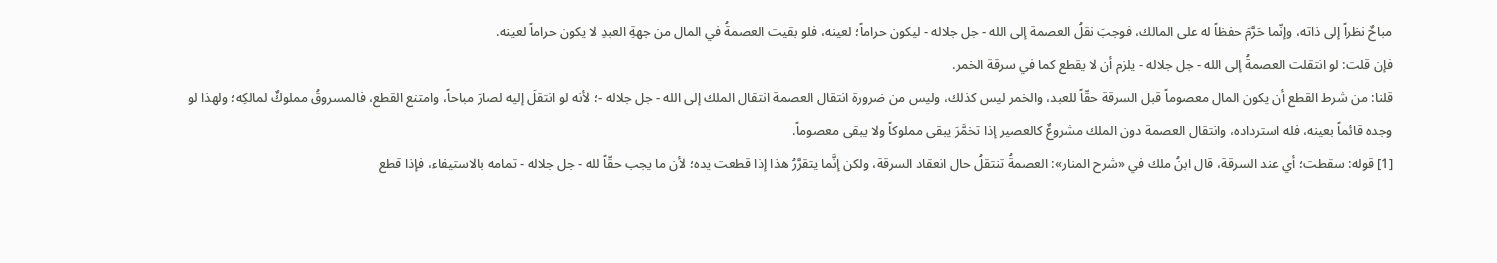مباحٌ نظراً إلى ذاته، وإنّما حَرَّمَ حفظاً له على المالك، فوجبَ نقلُ العصمة إلى الله - جل جلاله - ليكون حراماً؛ لعينه، فلو بقيت العصمةُ في المال من جهةِ العبدِ لا يكون حراماً لعينه.
فإن قلت: لو انتقلت العصمةُ إلى الله - جل جلاله - يلزم أن لا يقطع كما في سرقة الخمر.
قلنا: من شرط القطع أن يكون المال معصوماً قبل السرقة حقّاً للعبد، والخمر ليس كذلك، وليس من ضرورة انتقال العصمة انتقال الملك إلى الله - جل جلاله -؛ لأنه لو انتقلَ إليه لصارَ مباحاً، وامتنع القطع، فالمسروقُ مملوكٌ لمالكِه؛ ولهذا لو وجده قائماً بعينه، فله استرداده، وانتقال العصمة دون الملك مشروعٌ كالعصير إذا تخمَّرَ يبقى مملوكاً ولا يبقى معصوماً.
[1] قوله: سقطت؛ أي عند السرقة، قال ابنُ ملك في «شرح المنار»: العصمةُ تنتقلُ حال انعقاد السرقة، ولكن إنَّما يتقرَّرُ هذا إذا قطعت يده؛ لأن ما يجب حقّاً لله - جل جلاله - تمامه بالاستيفاء، فإذا قطع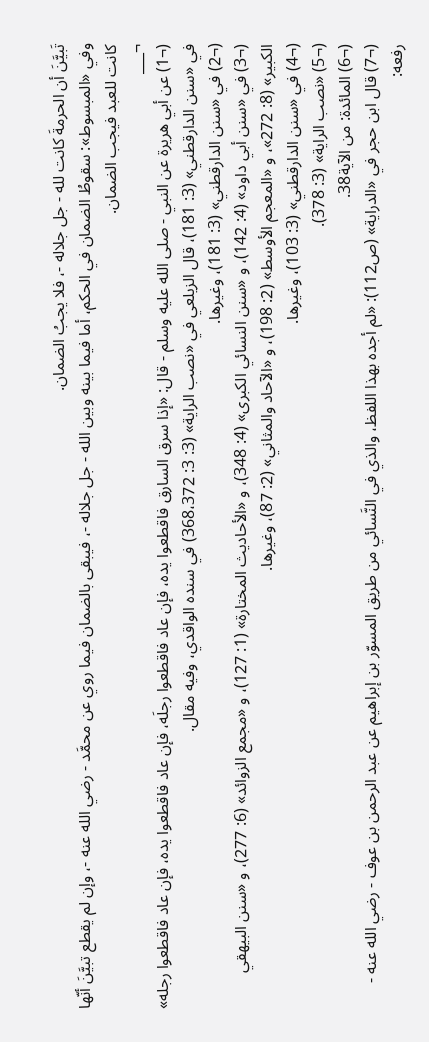تَبيَّنَ أن الحرمةَ كانت لله - جل جلاله -، فلا يجبُ الضمان.
وفي «المبسوط»: سقوطُ الضمان في الحكم، أما فيما بينه وبين الله - جل جلاله -، فيبقى بالضمان فيما روي عن محمَّد - رضي الله عنه -، وإن لم يقطع تبيَّنَ أنّها كانت للعبد فيجب الضمان.
¬___
(¬1) عن أبي هريرة عن النبي - صلى الله عليه وسلم - قال: «إذا سرق السارق فاقطعوا يده، فإن عاد فاقطعوا رجلَه، فإن عاد فاقطعوا يده، فإن عاد فاقطعوا رجله» في «سنن الدارقطني» (3: 181)، قال الزيلعي في «نصب الراية» (3: 3: 368،372) في سنده الواقدي، وفيه مقال.
(¬2) في «سنن الدارقطني» (3: 181)، وغيرها.
(¬3) في «سنن أبي داود» (4: 142)، و «سنن النسائي الكبرى» (4: 348)، و «الأحاديث المختارة» (1: 127)، و «مجمع الزوائد» (6: 277)، و «سنن البيهقي الكبير» (8: 272»، و «المعجم الأوسط» (2: 198)، و «الآحاد والمثاني» (2: 87)، وغيرها.
(¬4) في «سنن الدارقطني» (3: 103)، وغيرها.
(¬5) «نصب الراية» (3: 378).
(¬6) المائدة: من الآية38.
(¬7) قال ابن حجر في «الدراية» (ص112): «لم أجده بهذا اللفظ، والذي في النَّسائي من طريق المسوّر بن إبراهيم عن عبد الرحمن بن عوف - رضي الله عنه - رفعه: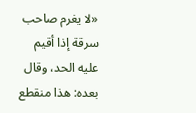«لا يغرم صاحب سرقة إذا أقيم عليه الحد، وقال بعده: هذا منقطع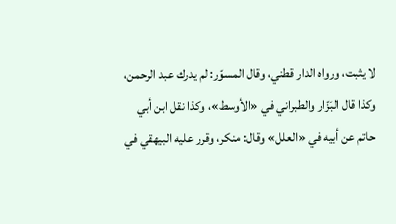لا يثبت، ورواه الدار قطني، وقال المسوّر: لم يدرك عبد الرحمن، وكذا قال البَزّار والطبراني في «الأوسط»، وكذا نقل ابن أبي حاتم عن أبيه في «العلل» وقال: منكر، وقرر عليه البيهقي في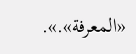«المعرفة».».